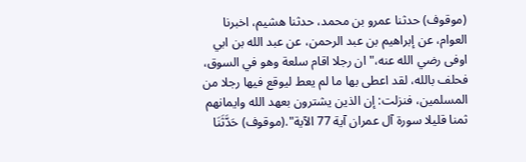(موقوف) حدثنا عمرو بن محمد، حدثنا هشيم، اخبرنا العوام، عن إبراهيم بن عبد الرحمن، عن عبد الله بن ابي اوفى رضي الله عنه،" ان رجلا اقام سلعة وهو في السوق، فحلف بالله، لقد اعطى بها ما لم يعط ليوقع فيها رجلا من المسلمين، فنزلت: إن الذين يشترون بعهد الله وايمانهم ثمنا قليلا سورة آل عمران آية 77 الآية".(موقوف) حَدَّثَنَا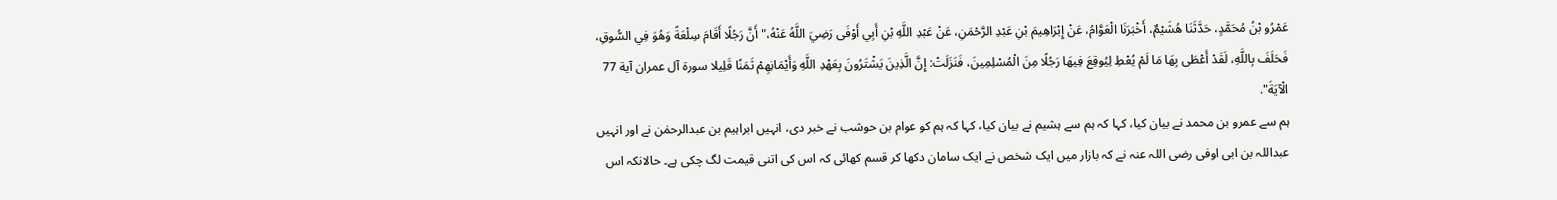عَمْرُو بْنُ مُحَمَّدٍ، حَدَّثَنَا هُشَيْمٌ، أَخْبَرَنَا الْعَوَّامُ، عَنْ إِبْرَاهِيمَ بْنِ عَبْدِ الرَّحْمَنِ، عَنْ عَبْدِ اللَّهِ بْنِ أَبِي أَوْفَى رَضِيَ اللَّهُ عَنْهُ،" أَنَّ رَجُلًا أَقَامَ سِلْعَةً وَهُوَ فِي السُّوقِ، فَحَلَفَ بِاللَّهِ، لَقَدْ أَعْطَى بِهَا مَا لَمْ يُعْطِ لِيُوقِعَ فِيهَا رَجُلًا مِنَ الْمُسْلِمِينَ، فَنَزَلَتْ: إِنَّ الَّذِينَ يَشْتَرُونَ بِعَهْدِ اللَّهِ وَأَيْمَانِهِمْ ثَمَنًا قَلِيلا سورة آل عمران آية 77 الْآيَةَ".
ہم سے عمرو بن محمد نے بیان کیا، کہا کہ ہم سے ہشیم نے بیان کیا، کہا کہ ہم کو عوام بن حوشب نے خبر دی، انہیں ابراہیم بن عبدالرحمٰن نے اور انہیں عبداللہ بن ابی اوفی رضی اللہ عنہ نے کہ بازار میں ایک شخص نے ایک سامان دکھا کر قسم کھائی کہ اس کی اتنی قیمت لگ چکی ہے۔ حالانکہ اس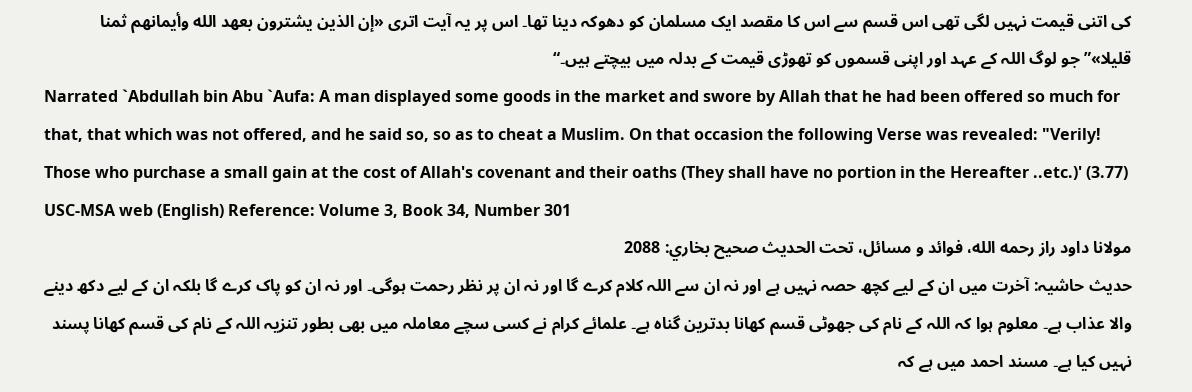کی اتنی قیمت نہیں لگی تھی اس قسم سے اس کا مقصد ایک مسلمان کو دھوکہ دینا تھا۔ اس پر یہ آیت اتری «إن الذين يشترون بعهد الله وأيمانهم ثمنا قليلا»”جو لوگ اللہ کے عہد اور اپنی قسموں کو تھوڑی قیمت کے بدلہ میں بیچتے ہیں۔“
Narrated `Abdullah bin Abu `Aufa: A man displayed some goods in the market and swore by Allah that he had been offered so much for that, that which was not offered, and he said so, so as to cheat a Muslim. On that occasion the following Verse was revealed: "Verily! Those who purchase a small gain at the cost of Allah's covenant and their oaths (They shall have no portion in the Hereafter ..etc.)' (3.77)
USC-MSA web (English) Reference: Volume 3, Book 34, Number 301
مولانا داود راز رحمه الله، فوائد و مسائل، تحت الحديث صحيح بخاري: 2088
حدیث حاشیہ: آخرت میں ان کے لیے کچھ حصہ نہیں ہے اور نہ ان سے اللہ کلام کرے گا اور نہ ان پر نظر رحمت ہوگی۔ اور نہ ان کو پاک کرے گا بلکہ ان کے لیے دکھ دینے والا عذاب ہے۔ معلوم ہوا کہ اللہ کے نام کی جھوٹی قسم کھانا بدترین گناہ ہے۔ علمائے کرام نے کسی سچے معاملہ میں بھی بطور تنزیہ اللہ کے نام کی قسم کھانا پسند نہیں کیا ہے۔ مسند احمد میں ہے کہ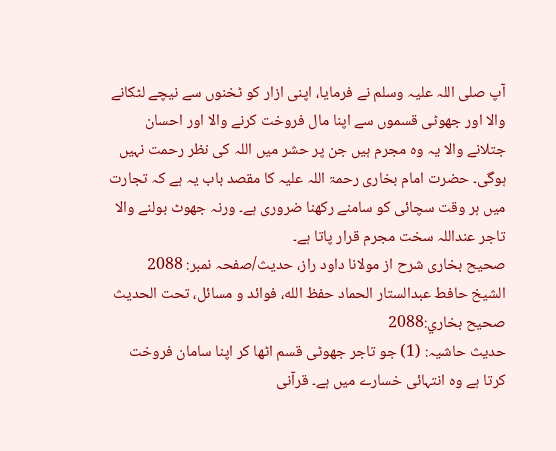آپ صلی اللہ علیہ وسلم نے فرمایا، اپنی ازار کو ٹخنوں سے نیچے لٹکانے والا اور جھوٹی قسموں سے اپنا مال فروخت کرنے والا اور احسان جتلانے والا یہ وہ مجرم ہیں جن پر حشر میں اللہ کی نظر رحمت نہیں ہوگی۔ حضرت امام بخاری رحمۃ اللہ علیہ کا مقصد باب یہ ہے کہ تجارت میں ہر وقت سچائی کو سامنے رکھنا ضروری ہے۔ ورنہ جھوٹ بولنے والا تاجر عنداللہ سخت مجرم قرار پاتا ہے۔
صحیح بخاری شرح از مولانا داود راز، حدیث/صفحہ نمبر: 2088
الشيخ حافط عبدالستار الحماد حفظ الله، فوائد و مسائل، تحت الحديث صحيح بخاري:2088
حدیث حاشیہ: (1) جو تاجر جھوٹی قسم اٹھا کر اپنا سامان فروخت کرتا ہے وہ انتہائی خسارے میں ہے۔ قرآنی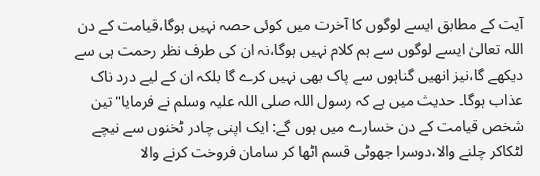آیت کے مطابق ایسے لوگوں کا آخرت میں کوئی حصہ نہیں ہوگا،قیامت کے دن اللہ تعالیٰ ایسے لوگوں سے ہم کلام نہیں ہوگا،نہ ان کی طرف نظر رحمت ہی سے دیکھے گا،نیز انھیں گناہوں سے پاک بھی نہیں کرے گا بلکہ ان کے لیے درد ناک عذاب ہوگا۔ حدیث میں ہے کہ رسول اللہ صلی اللہ علیہ وسلم نے فرمایا"تین شخص قیامت کے دن خسارے میں ہوں گے: ایک اپنی چادر ٹخنوں سے نیچے لٹکاکر چلنے والا،دوسرا جھوٹی قسم اٹھا کر سامان فروخت کرنے والا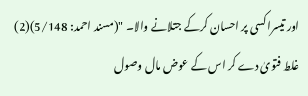اور تیسرا کسی پر احسان کرکے جتلانے والا۔ "(مسند احمد: 5/148)(2) غلط فتویٰ دے کر اس کے عوض مال وصول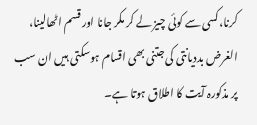کرنا،کسی سے کوئی چیز لے کر مکر جانا اور قسم اٹھالینا، الغرض بددیانتی کی جتنی بھی اقسام ہوسکتی ہیں ان سب پر مذکورہ آیت کا اطلاق ہوتا ہے۔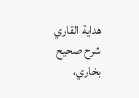هداية القاري شرح صحيح بخاري،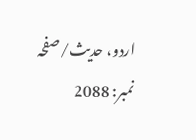اردو، حدیث/صفحہ نمبر: 2088